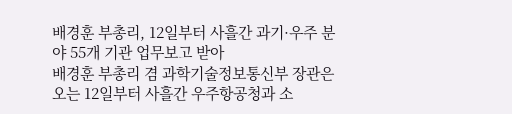배경훈 부총리, 12일부터 사흘간 과기·우주 분야 55개 기관 업무보고 받아
배경훈 부총리 겸 과학기술정보통신부 장관은 오는 12일부터 사흘간 우주항공청과 소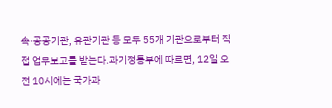속·공공기관, 유관기관 등 모두 55개 기관으로부터 직접 업무보고를 받는다.과기정통부에 따르면, 12일 오전 10시에는 국가과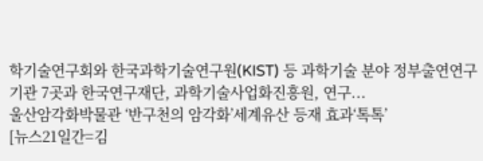학기술연구회와 한국과학기술연구원(KIST) 등 과학기술 분야 정부출연연구기관 7곳과 한국연구재단, 과학기술사업화진흥원, 연구...
울산암각화박물관 ‘반구천의 암각화’세계유산 등재 효과‘톡톡’
[뉴스21일간=김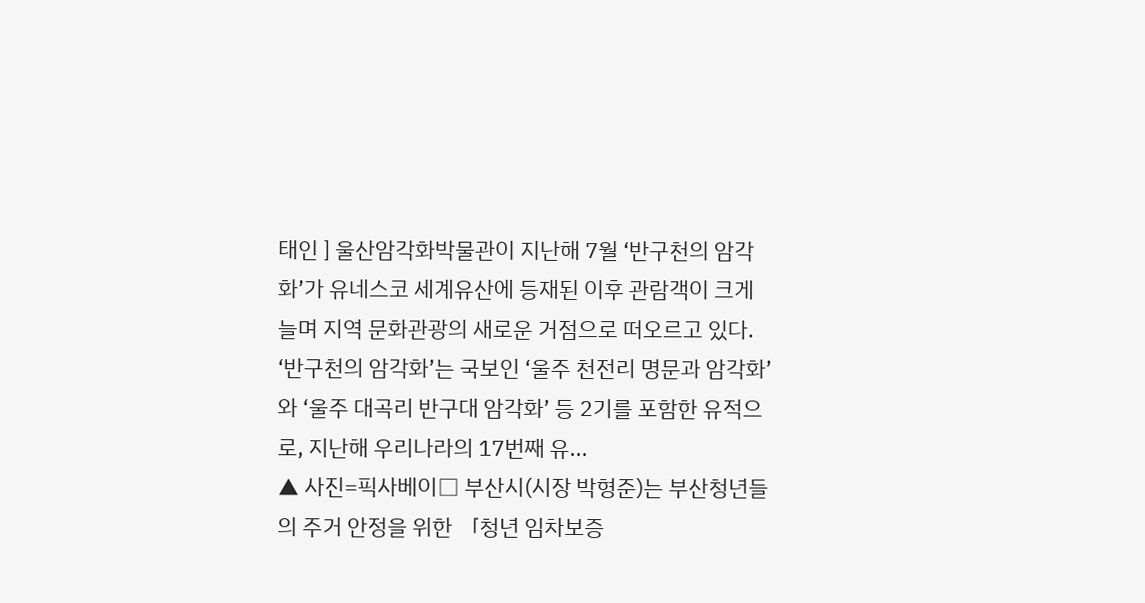태인 ] 울산암각화박물관이 지난해 7월 ‘반구천의 암각화’가 유네스코 세계유산에 등재된 이후 관람객이 크게 늘며 지역 문화관광의 새로운 거점으로 떠오르고 있다. ‘반구천의 암각화’는 국보인 ‘울주 천전리 명문과 암각화’와 ‘울주 대곡리 반구대 암각화’ 등 2기를 포함한 유적으로, 지난해 우리나라의 17번째 유...
▲ 사진=픽사베이□ 부산시(시장 박형준)는 부산청년들의 주거 안정을 위한 「청년 임차보증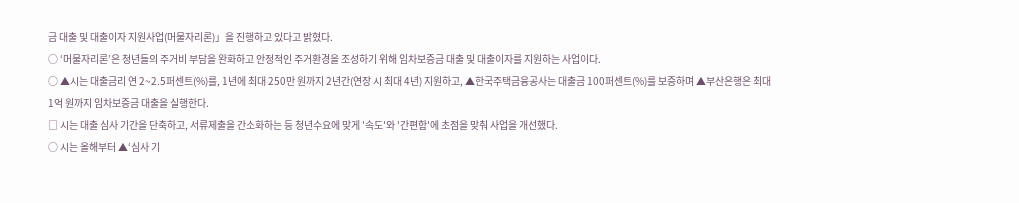금 대출 및 대출이자 지원사업(머물자리론)」을 진행하고 있다고 밝혔다.
○ ‘머물자리론’은 청년들의 주거비 부담을 완화하고 안정적인 주거환경을 조성하기 위해 임차보증금 대출 및 대출이자를 지원하는 사업이다.
○ ▲시는 대출금리 연 2~2.5퍼센트(%)를, 1년에 최대 250만 원까지 2년간(연장 시 최대 4년) 지원하고, ▲한국주택금융공사는 대출금 100퍼센트(%)를 보증하며 ▲부산은행은 최대 1억 원까지 임차보증금 대출을 실행한다.
□ 시는 대출 심사 기간을 단축하고, 서류제출을 간소화하는 등 청년수요에 맞게 '속도'와 '간편함'에 초점을 맞춰 사업을 개선했다.
○ 시는 올해부터 ▲‘심사 기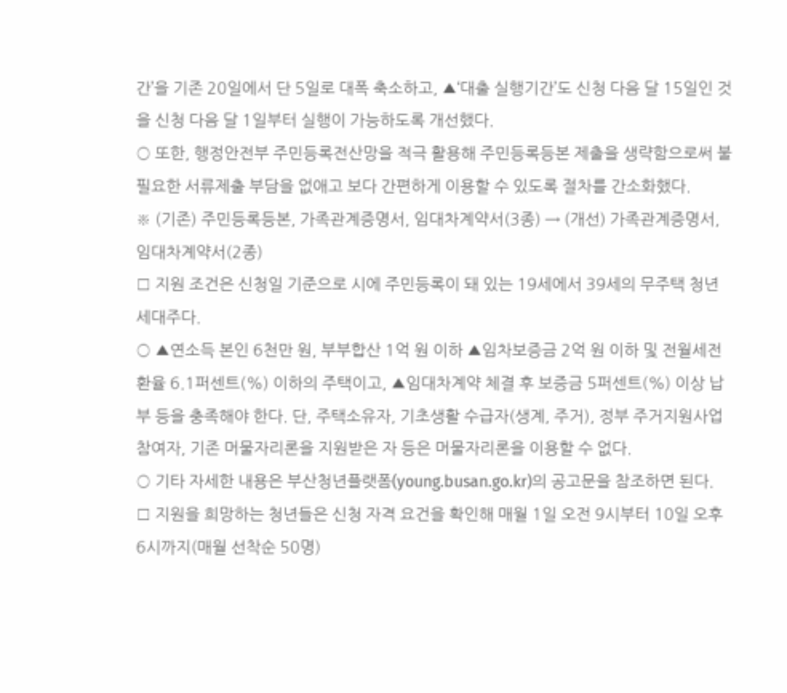간’을 기존 20일에서 단 5일로 대폭 축소하고, ▲‘대출 실행기간’도 신청 다음 달 15일인 것을 신청 다음 달 1일부터 실행이 가능하도록 개선했다.
○ 또한, 행정안전부 주민등록전산망을 적극 활용해 주민등록등본 제출을 생략함으로써 불필요한 서류제출 부담을 없애고 보다 간편하게 이용할 수 있도록 절차를 간소화했다.
※ (기존) 주민등록등본, 가족관계증명서, 임대차계약서(3종) → (개선) 가족관계증명서, 임대차계약서(2종)
□ 지원 조건은 신청일 기준으로 시에 주민등록이 돼 있는 19세에서 39세의 무주택 청년 세대주다.
○ ▲연소득 본인 6천만 원, 부부합산 1억 원 이하 ▲임차보증금 2억 원 이하 및 전월세전환율 6.1퍼센트(%) 이하의 주택이고, ▲임대차계약 체결 후 보증금 5퍼센트(%) 이상 납부 등을 충족해야 한다. 단, 주택소유자, 기초생활 수급자(생계, 주거), 정부 주거지원사업 참여자, 기존 머물자리론을 지원받은 자 등은 머물자리론을 이용할 수 없다.
○ 기타 자세한 내용은 부산청년플랫폼(young.busan.go.kr)의 공고문을 참조하면 된다.
□ 지원을 희망하는 청년들은 신청 자격 요건을 확인해 매월 1일 오전 9시부터 10일 오후 6시까지(매월 선착순 50명)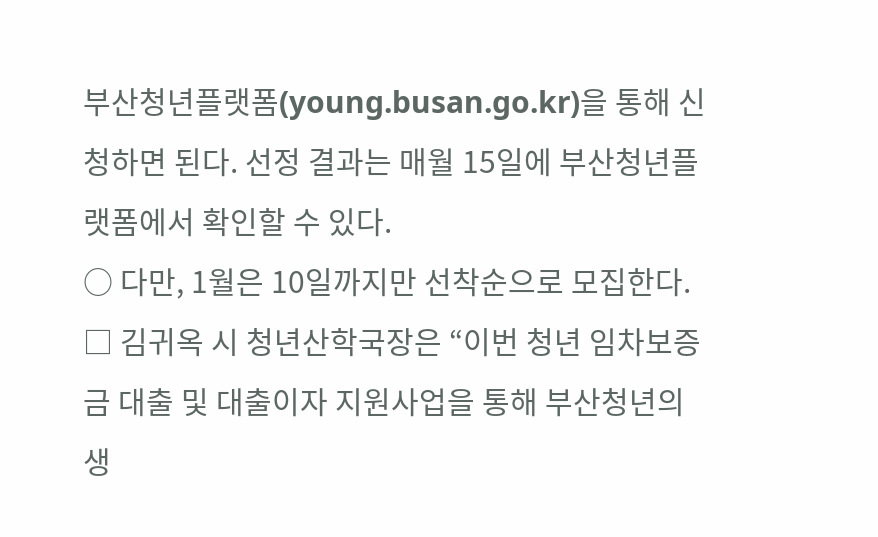부산청년플랫폼(young.busan.go.kr)을 통해 신청하면 된다. 선정 결과는 매월 15일에 부산청년플랫폼에서 확인할 수 있다.
○ 다만, 1월은 10일까지만 선착순으로 모집한다.
□ 김귀옥 시 청년산학국장은 “이번 청년 임차보증금 대출 및 대출이자 지원사업을 통해 부산청년의 생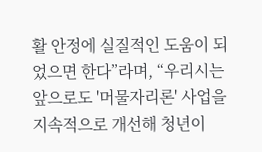활 안정에 실질적인 도움이 되었으면 한다”라며, “우리시는 앞으로도 '머물자리론' 사업을 지속적으로 개선해 청년이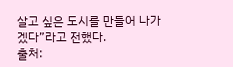살고 싶은 도시를 만들어 나가겠다”라고 전했다.
출처: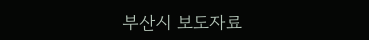부산시 보도자료